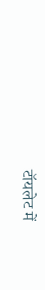टॉयलेट में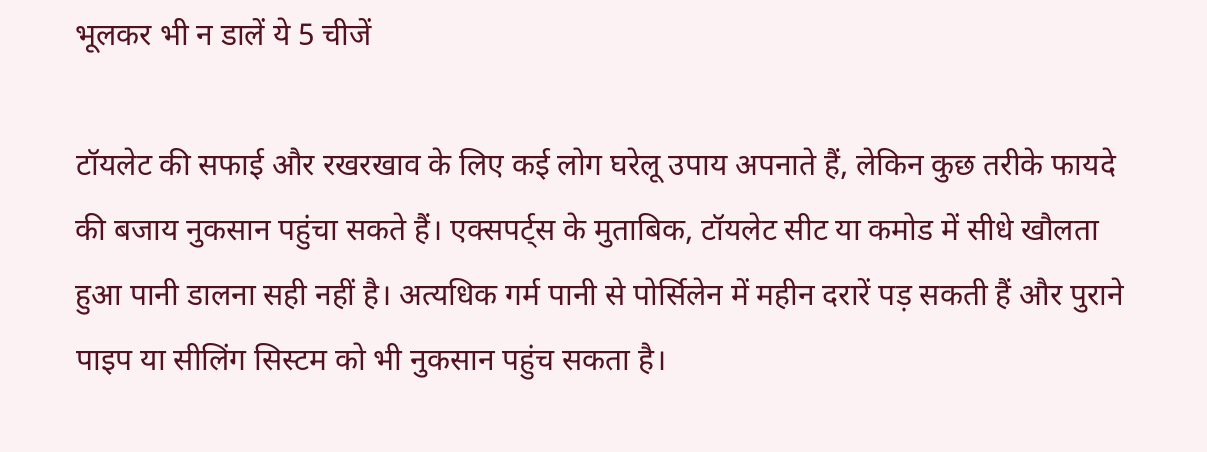भूलकर भी न डालें ये 5 चीजें

टॉयलेट की सफाई और रखरखाव के लिए कई लोग घरेलू उपाय अपनाते हैं, लेकिन कुछ तरीके फायदे की बजाय नुकसान पहुंचा सकते हैं। एक्सपर्ट्स के मुताबिक, टॉयलेट सीट या कमोड में सीधे खौलता हुआ पानी डालना सही नहीं है। अत्यधिक गर्म पानी से पोर्सिलेन में महीन दरारें पड़ सकती हैं और पुराने पाइप या सीलिंग सिस्टम को भी नुकसान पहुंच सकता है।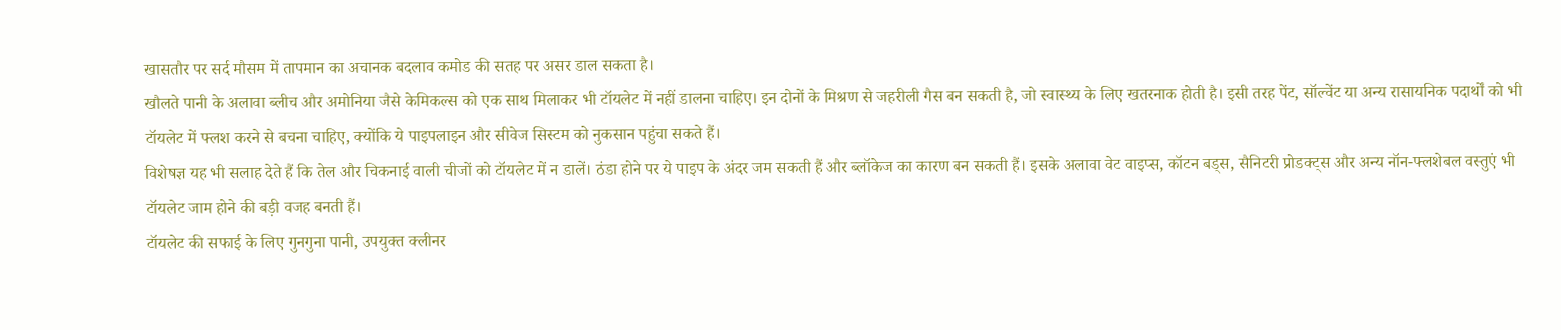खासतौर पर सर्द मौसम में तापमान का अचानक बदलाव कमोड की सतह पर असर डाल सकता है।
खौलते पानी के अलावा ब्लीच और अमोनिया जैसे केमिकल्स को एक साथ मिलाकर भी टॉयलेट में नहीं डालना चाहिए। इन दोनों के मिश्रण से जहरीली गैस बन सकती है, जो स्वास्थ्य के लिए खतरनाक होती है। इसी तरह पेंट, सॉल्वेंट या अन्य रासायनिक पदार्थों को भी टॉयलेट में फ्लश करने से बचना चाहिए, क्योंकि ये पाइपलाइन और सीवेज सिस्टम को नुकसान पहुंचा सकते हैं।
विशेषज्ञ यह भी सलाह देते हैं कि तेल और चिकनाई वाली चीजों को टॉयलेट में न डालें। ठंडा होने पर ये पाइप के अंदर जम सकती हैं और ब्लॉकेज का कारण बन सकती हैं। इसके अलावा वेट वाइप्स, कॉटन बड्स, सैनिटरी प्रोडक्ट्स और अन्य नॉन-फ्लशेबल वस्तुएं भी टॉयलेट जाम होने की बड़ी वजह बनती हैं।
टॉयलेट की सफाई के लिए गुनगुना पानी, उपयुक्त क्लीनर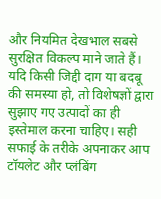और नियमित देखभाल सबसे सुरक्षित विकल्प माने जाते हैं। यदि किसी जिद्दी दाग या बदबू की समस्या हो, तो विशेषज्ञों द्वारा सुझाए गए उत्पादों का ही इस्तेमाल करना चाहिए। सही सफाई के तरीके अपनाकर आप टॉयलेट और प्लंबिंग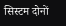सिस्टम दोनों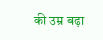की उम्र बढ़ा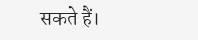सकते हैं।